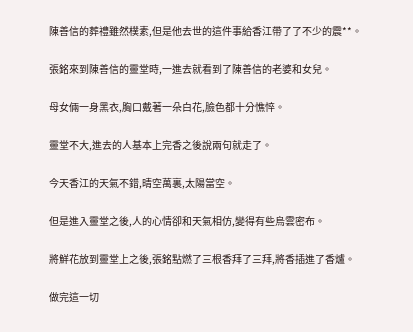陳善信的葬禮雖然樸素,但是他去世的這件事給香江帶了了不少的震**。

張銘來到陳善信的靈堂時,一進去就看到了陳善信的老婆和女兒。

母女倆一身黑衣,胸口戴著一朵白花,臉色都十分憔悴。

靈堂不大,進去的人基本上完香之後說兩句就走了。

今天香江的天氣不錯,晴空萬裏,太陽當空。

但是進入靈堂之後,人的心情卻和天氣相仿,變得有些烏雲密布。

將鮮花放到靈堂上之後,張銘點燃了三根香拜了三拜,將香插進了香爐。

做完這一切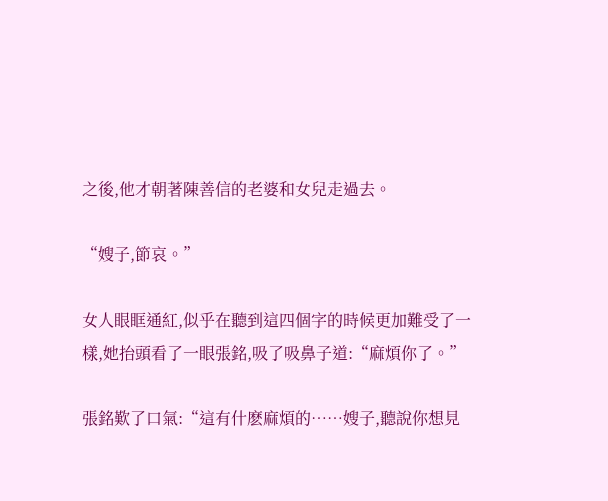之後,他才朝著陳善信的老婆和女兒走過去。

“嫂子,節哀。”

女人眼眶通紅,似乎在聽到這四個字的時候更加難受了一樣,她抬頭看了一眼張銘,吸了吸鼻子道:“麻煩你了。”

張銘歎了口氣:“這有什麽麻煩的……嫂子,聽說你想見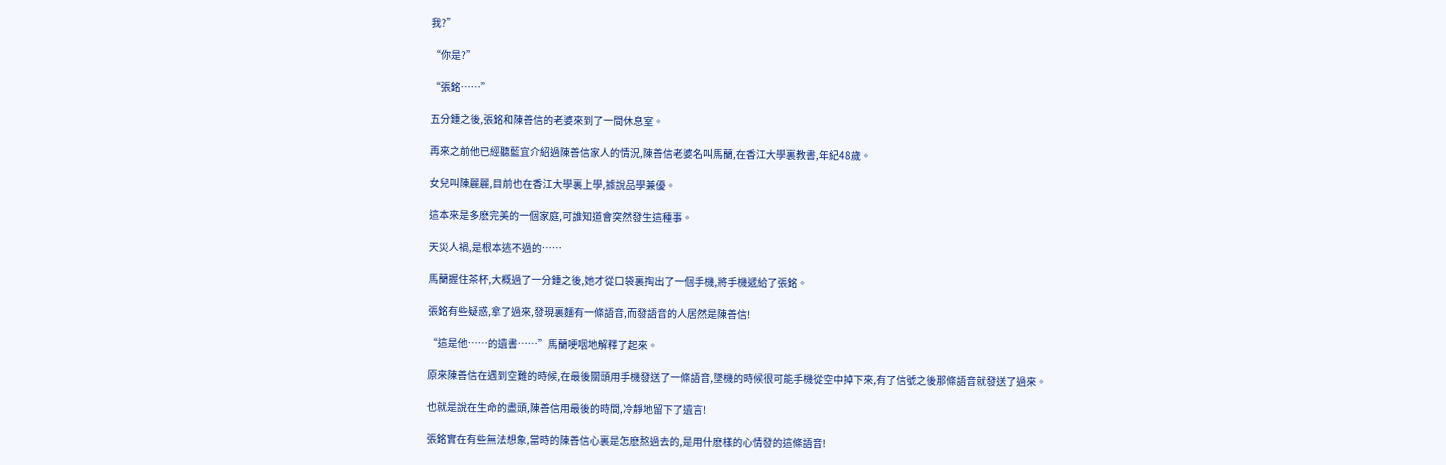我?”

“你是?”

“張銘……”

五分鍾之後,張銘和陳善信的老婆來到了一間休息室。

再來之前他已經聽藍宜介紹過陳善信家人的情況,陳善信老婆名叫馬蘭,在香江大學裏教書,年紀48歲。

女兒叫陳麗麗,目前也在香江大學裏上學,據說品學兼優。

這本來是多麽完美的一個家庭,可誰知道會突然發生這種事。

天災人禍,是根本逃不過的……

馬蘭握住茶杯,大概過了一分鍾之後,她才從口袋裏掏出了一個手機,將手機遞給了張銘。

張銘有些疑惑,拿了過來,發現裏麵有一條語音,而發語音的人居然是陳善信!

“這是他……的遺書……”馬蘭哽咽地解釋了起來。

原來陳善信在遇到空難的時候,在最後關頭用手機發送了一條語音,墜機的時候很可能手機從空中掉下來,有了信號之後那條語音就發送了過來。

也就是說在生命的盡頭,陳善信用最後的時間,冷靜地留下了遺言!

張銘實在有些無法想象,當時的陳善信心裏是怎麽熬過去的,是用什麽樣的心情發的這條語音!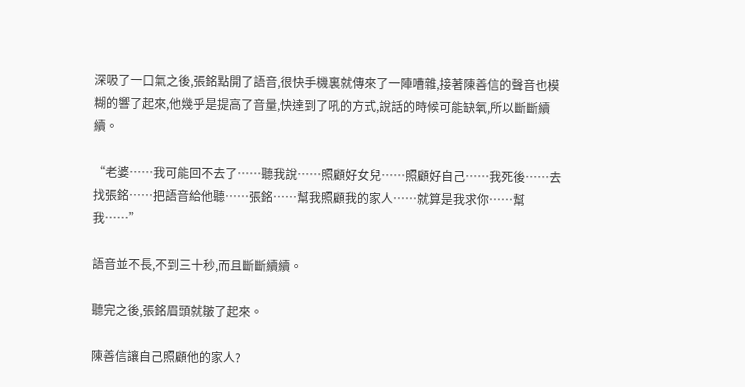深吸了一口氣之後,張銘點開了語音,很快手機裏就傳來了一陣嘈雜,接著陳善信的聲音也模糊的響了起來,他幾乎是提高了音量,快達到了吼的方式,說話的時候可能缺氧,所以斷斷續續。

“老婆……我可能回不去了……聽我說……照顧好女兒……照顧好自己……我死後……去找張銘……把語音給他聽……張銘……幫我照顧我的家人……就算是我求你……幫我……”

語音並不長,不到三十秒,而且斷斷續續。

聽完之後,張銘眉頭就皺了起來。

陳善信讓自己照顧他的家人?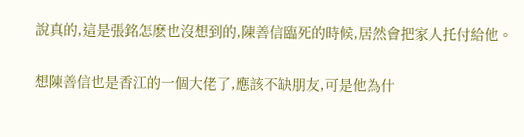說真的,這是張銘怎麽也沒想到的,陳善信臨死的時候,居然會把家人托付給他。

想陳善信也是香江的一個大佬了,應該不缺朋友,可是他為什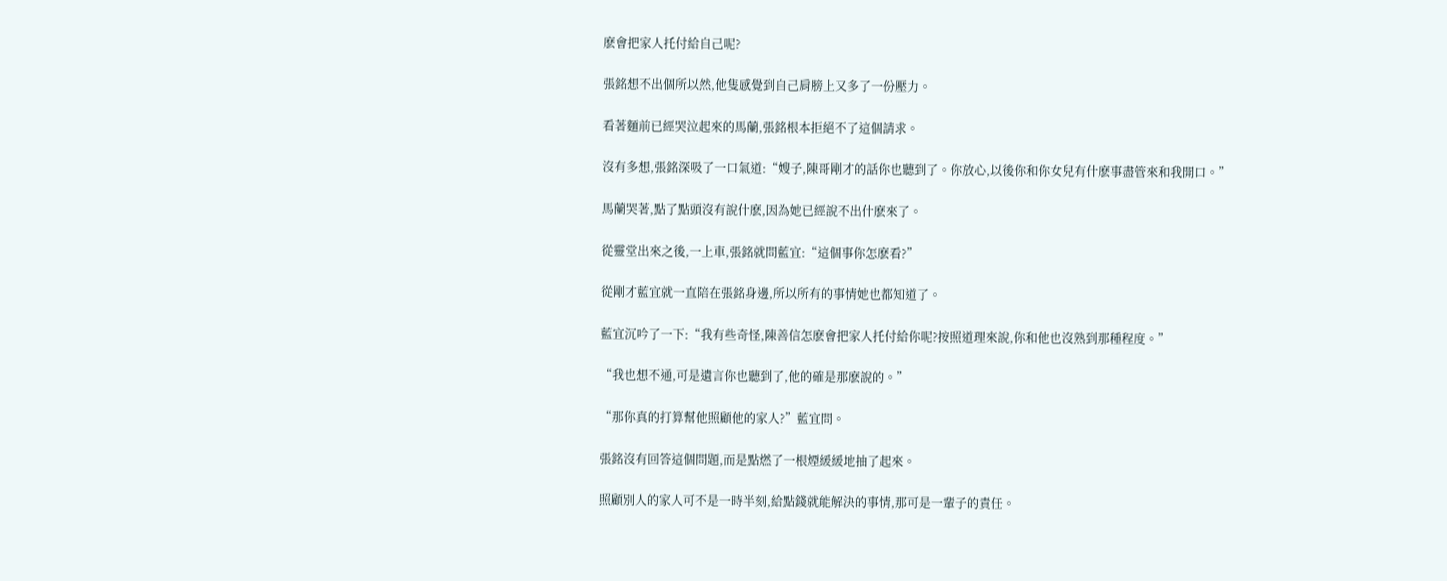麽會把家人托付給自己呢?

張銘想不出個所以然,他隻感覺到自己肩膀上又多了一份壓力。

看著麵前已經哭泣起來的馬蘭,張銘根本拒絕不了這個請求。

沒有多想,張銘深吸了一口氣道:“嫂子,陳哥剛才的話你也聽到了。你放心,以後你和你女兒有什麽事盡管來和我開口。”

馬蘭哭著,點了點頭沒有說什麽,因為她已經說不出什麽來了。

從靈堂出來之後,一上車,張銘就問藍宜:“這個事你怎麽看?”

從剛才藍宜就一直陪在張銘身邊,所以所有的事情她也都知道了。

藍宜沉吟了一下:“我有些奇怪,陳善信怎麽會把家人托付給你呢?按照道理來說,你和他也沒熟到那種程度。”

“我也想不通,可是遺言你也聽到了,他的確是那麽說的。”

“那你真的打算幫他照顧他的家人?”藍宜問。

張銘沒有回答這個問題,而是點燃了一根煙緩緩地抽了起來。

照顧別人的家人可不是一時半刻,給點錢就能解決的事情,那可是一輩子的責任。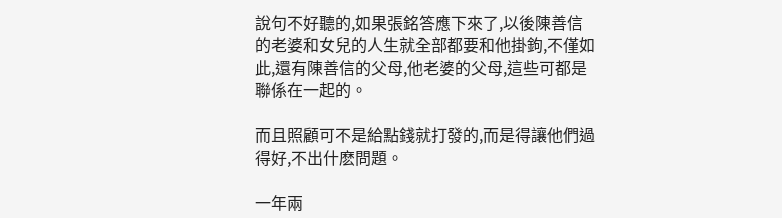說句不好聽的,如果張銘答應下來了,以後陳善信的老婆和女兒的人生就全部都要和他掛鉤,不僅如此,還有陳善信的父母,他老婆的父母,這些可都是聯係在一起的。

而且照顧可不是給點錢就打發的,而是得讓他們過得好,不出什麽問題。

一年兩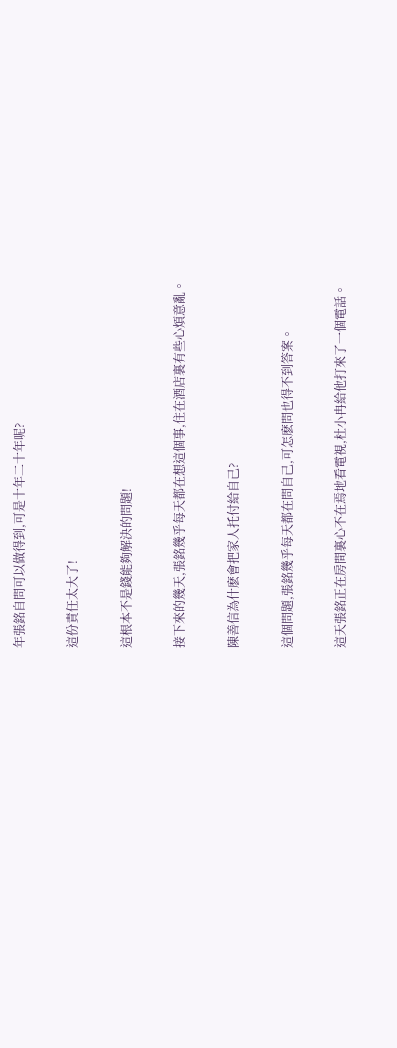年張銘自問可以做得到,可是十年二十年呢?

這份責任太大了!

這根本不是錢能夠解決的問題!

接下來的幾天,張銘幾乎每天都在想這個事,住在酒店裏有些心煩意亂。

陳善信為什麽會把家人托付給自己?

這個問題,張銘幾乎每天都在問自己,可怎麽問也得不到答案。

這天張銘正在房間裏心不在焉地看電視,杜小冉給他打來了一個電話。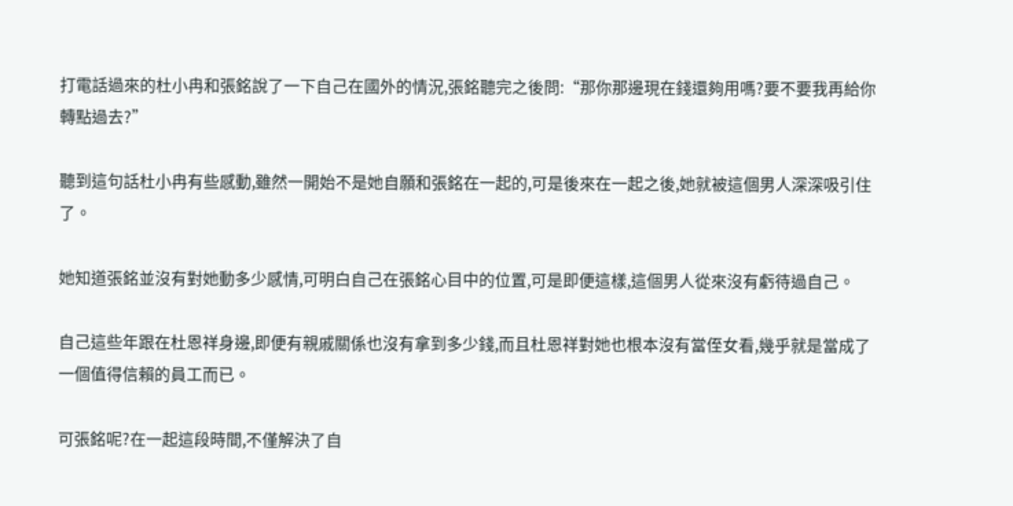打電話過來的杜小冉和張銘說了一下自己在國外的情況,張銘聽完之後問:“那你那邊現在錢還夠用嗎?要不要我再給你轉點過去?”

聽到這句話杜小冉有些感動,雖然一開始不是她自願和張銘在一起的,可是後來在一起之後,她就被這個男人深深吸引住了。

她知道張銘並沒有對她動多少感情,可明白自己在張銘心目中的位置,可是即便這樣,這個男人從來沒有虧待過自己。

自己這些年跟在杜恩祥身邊,即便有親戚關係也沒有拿到多少錢,而且杜恩祥對她也根本沒有當侄女看,幾乎就是當成了一個值得信賴的員工而已。

可張銘呢?在一起這段時間,不僅解決了自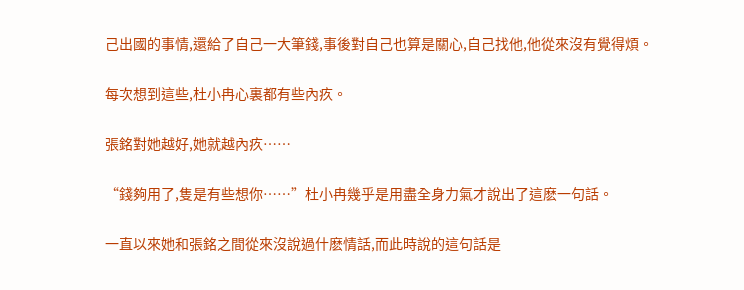己出國的事情,還給了自己一大筆錢,事後對自己也算是關心,自己找他,他從來沒有覺得煩。

每次想到這些,杜小冉心裏都有些內疚。

張銘對她越好,她就越內疚……

“錢夠用了,隻是有些想你……”杜小冉幾乎是用盡全身力氣才說出了這麽一句話。

一直以來她和張銘之間從來沒說過什麽情話,而此時說的這句話是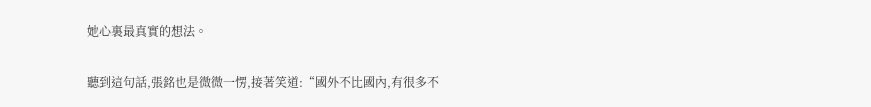她心裏最真實的想法。

聽到這句話,張銘也是微微一愣,接著笑道:“國外不比國內,有很多不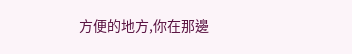方便的地方,你在那邊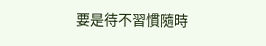要是待不習慣隨時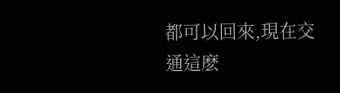都可以回來,現在交通這麽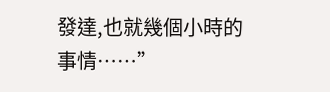發達,也就幾個小時的事情……”